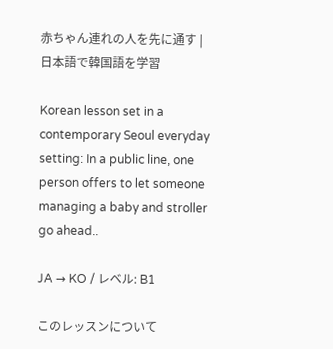赤ちゃん連れの人を先に通す | 日本語で韓国語を学習

Korean lesson set in a contemporary Seoul everyday setting: In a public line, one person offers to let someone managing a baby and stroller go ahead..

JA → KO / レベル: B1

このレッスンについて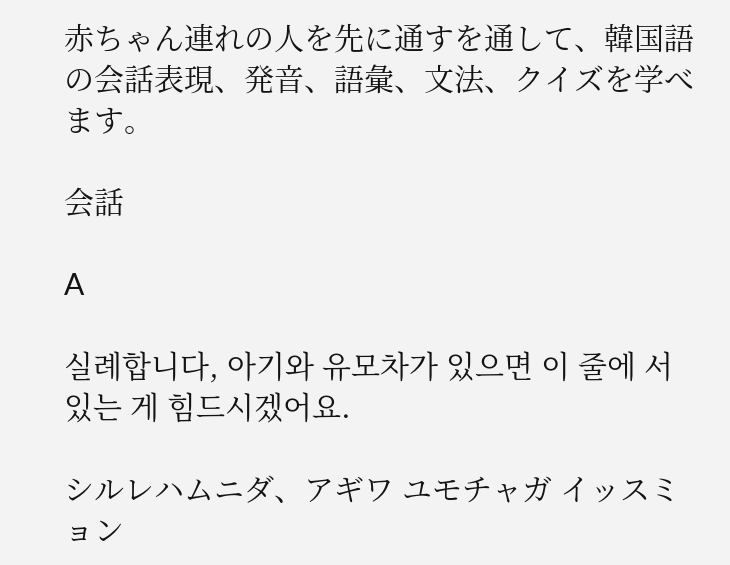赤ちゃん連れの人を先に通すを通して、韓国語の会話表現、発音、語彙、文法、クイズを学べます。

会話

A

실례합니다, 아기와 유모차가 있으면 이 줄에 서 있는 게 힘드시겠어요.

シルレハムニダ、アギワ ユモチャガ イッスミョン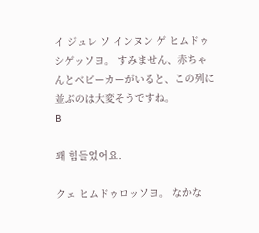イ ジュレ ソ インヌン ゲ ヒムドゥシゲッソヨ。 すみません、赤ちゃんとベビーカーがいると、この列に並ぶのは大変そうですね。
B

꽤 힘들었어요.

クェ ヒムドゥロッソヨ。 なかな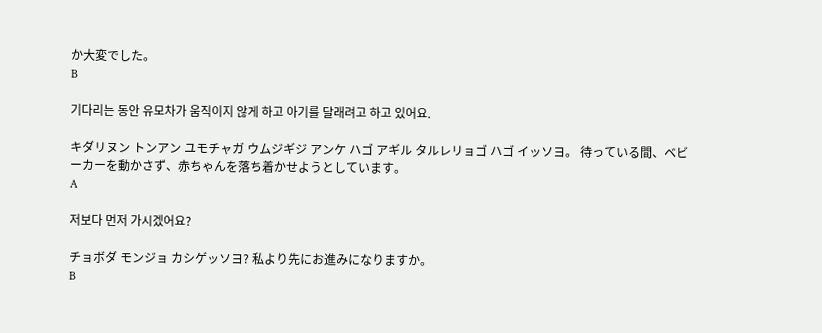か大変でした。
B

기다리는 동안 유모차가 움직이지 않게 하고 아기를 달래려고 하고 있어요.

キダリヌン トンアン ユモチャガ ウムジギジ アンケ ハゴ アギル タルレリョゴ ハゴ イッソヨ。 待っている間、ベビーカーを動かさず、赤ちゃんを落ち着かせようとしています。
A

저보다 먼저 가시겠어요?

チョボダ モンジョ カシゲッソヨ? 私より先にお進みになりますか。
B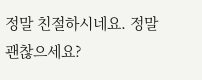정말 친절하시네요. 정말 괜찮으세요?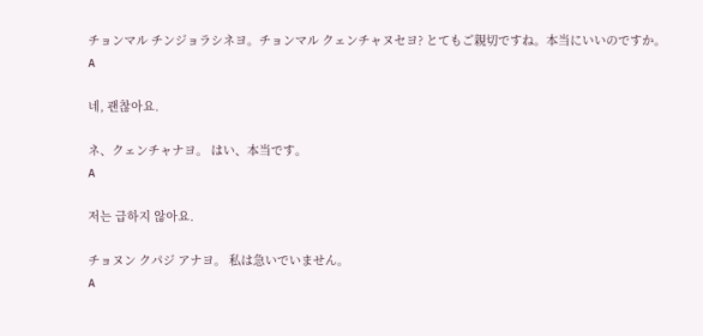チョンマル チンジョラシネヨ。チョンマル クェンチャヌセヨ? とてもご親切ですね。本当にいいのですか。
A

네, 괜찮아요.

ネ、クェンチャナヨ。 はい、本当です。
A

저는 급하지 않아요.

チョヌン クパジ アナヨ。 私は急いでいません。
A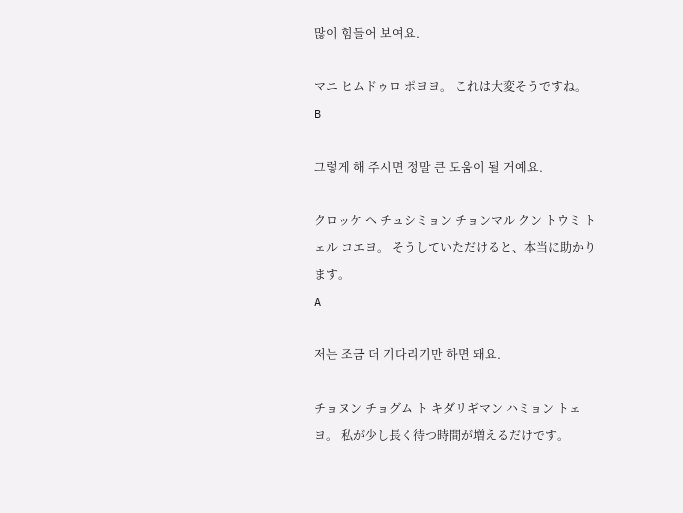많이 힘들어 보여요.

マニ ヒムドゥロ ポヨヨ。 これは大変そうですね。
B

그렇게 해 주시면 정말 큰 도움이 될 거예요.

クロッケ ヘ チュシミョン チョンマル クン トウミ トェル コエヨ。 そうしていただけると、本当に助かります。
A

저는 조금 더 기다리기만 하면 돼요.

チョヌン チョグム ト キダリギマン ハミョン トェヨ。 私が少し長く待つ時間が増えるだけです。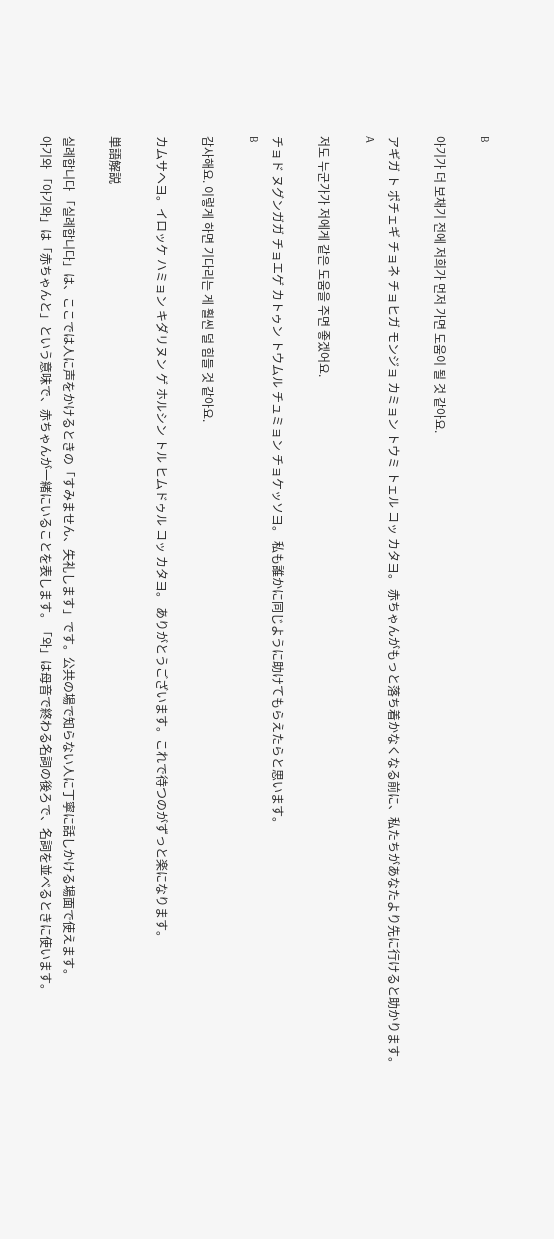B

아기가 더 보채기 전에 저희가 먼저 가면 도움이 될 것 같아요.

アギガ ト ポチェギ チョネ チョヒガ モンジョ カミョン トウミ トェル コッ カタヨ。 赤ちゃんがもっと落ち着かなくなる前に、私たちがあなたより先に行けると助かります。
A

저도 누군가가 저에게 같은 도움을 주면 좋겠어요.

チョド ヌグンガガ チョエゲ カトゥン トウムル チュミョン チョケッソヨ。 私も誰かに同じように助けてもらえたらと思います。
B

감사해요. 이렇게 하면 기다리는 게 훨씬 덜 힘들 것 같아요.

カムサヘヨ。イロッケ ハミョン キダリヌン ゲ ホルシン トル ヒムドゥル コッ カタヨ。 ありがとうございます。これで待つのがずっと楽になります。

単語解説

실례합니다 「실례합니다」は、ここでは人に声をかけるときの「すみません、失礼します」です。公共の場で知らない人に丁寧に話しかける場面で使えます。
아기와 「아기와」は「赤ちゃんと」という意味で、赤ちゃんが一緒にいることを表します。「와」は母音で終わる名詞の後ろで、名詞を並べるときに使います。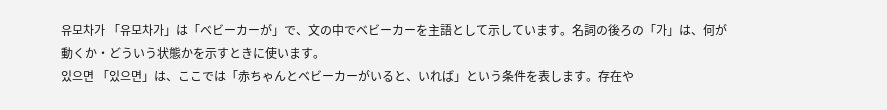유모차가 「유모차가」は「ベビーカーが」で、文の中でベビーカーを主語として示しています。名詞の後ろの「가」は、何が動くか・どういう状態かを示すときに使います。
있으면 「있으면」は、ここでは「赤ちゃんとベビーカーがいると、いれば」という条件を表します。存在や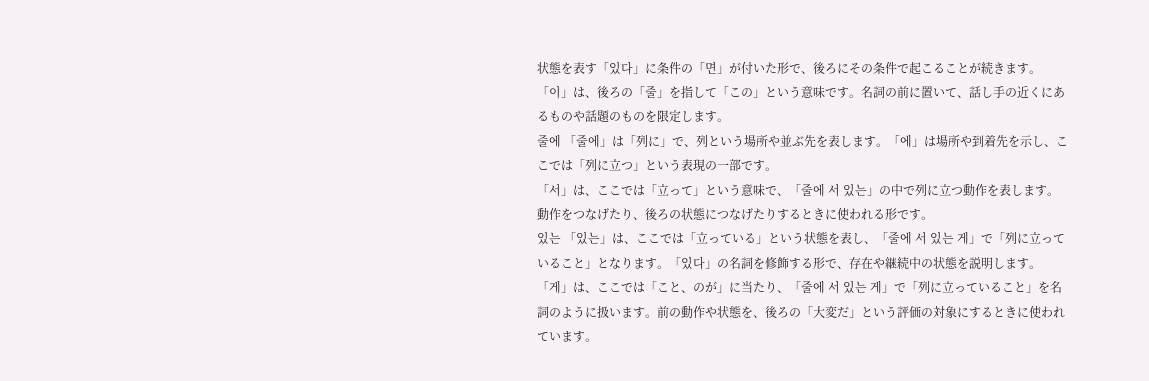状態を表す「있다」に条件の「면」が付いた形で、後ろにその条件で起こることが続きます。
「이」は、後ろの「줄」を指して「この」という意味です。名詞の前に置いて、話し手の近くにあるものや話題のものを限定します。
줄에 「줄에」は「列に」で、列という場所や並ぶ先を表します。「에」は場所や到着先を示し、ここでは「列に立つ」という表現の一部です。
「서」は、ここでは「立って」という意味で、「줄에 서 있는」の中で列に立つ動作を表します。動作をつなげたり、後ろの状態につなげたりするときに使われる形です。
있는 「있는」は、ここでは「立っている」という状態を表し、「줄에 서 있는 게」で「列に立っていること」となります。「있다」の名詞を修飾する形で、存在や継続中の状態を説明します。
「게」は、ここでは「こと、のが」に当たり、「줄에 서 있는 게」で「列に立っていること」を名詞のように扱います。前の動作や状態を、後ろの「大変だ」という評価の対象にするときに使われています。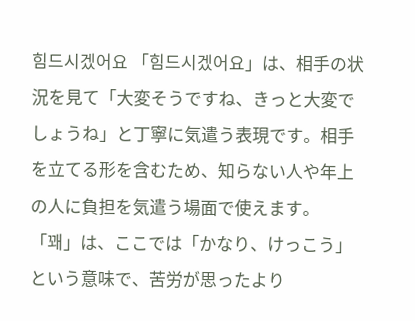힘드시겠어요 「힘드시겠어요」は、相手の状況を見て「大変そうですね、きっと大変でしょうね」と丁寧に気遣う表現です。相手を立てる形を含むため、知らない人や年上の人に負担を気遣う場面で使えます。
「꽤」は、ここでは「かなり、けっこう」という意味で、苦労が思ったより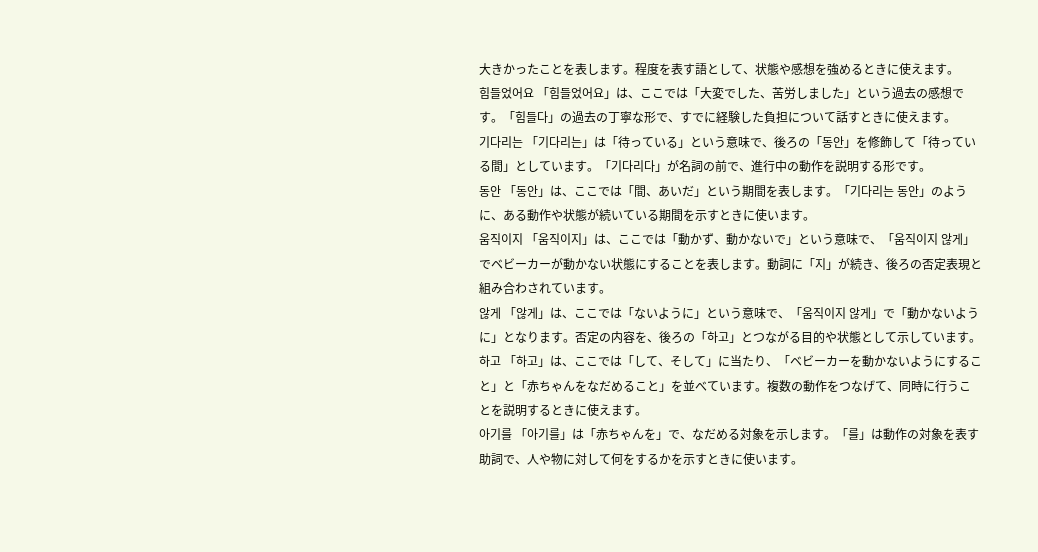大きかったことを表します。程度を表す語として、状態や感想を強めるときに使えます。
힘들었어요 「힘들었어요」は、ここでは「大変でした、苦労しました」という過去の感想です。「힘들다」の過去の丁寧な形で、すでに経験した負担について話すときに使えます。
기다리는 「기다리는」は「待っている」という意味で、後ろの「동안」を修飾して「待っている間」としています。「기다리다」が名詞の前で、進行中の動作を説明する形です。
동안 「동안」は、ここでは「間、あいだ」という期間を表します。「기다리는 동안」のように、ある動作や状態が続いている期間を示すときに使います。
움직이지 「움직이지」は、ここでは「動かず、動かないで」という意味で、「움직이지 않게」でベビーカーが動かない状態にすることを表します。動詞に「지」が続き、後ろの否定表現と組み合わされています。
않게 「않게」は、ここでは「ないように」という意味で、「움직이지 않게」で「動かないように」となります。否定の内容を、後ろの「하고」とつながる目的や状態として示しています。
하고 「하고」は、ここでは「して、そして」に当たり、「ベビーカーを動かないようにすること」と「赤ちゃんをなだめること」を並べています。複数の動作をつなげて、同時に行うことを説明するときに使えます。
아기를 「아기를」は「赤ちゃんを」で、なだめる対象を示します。「를」は動作の対象を表す助詞で、人や物に対して何をするかを示すときに使います。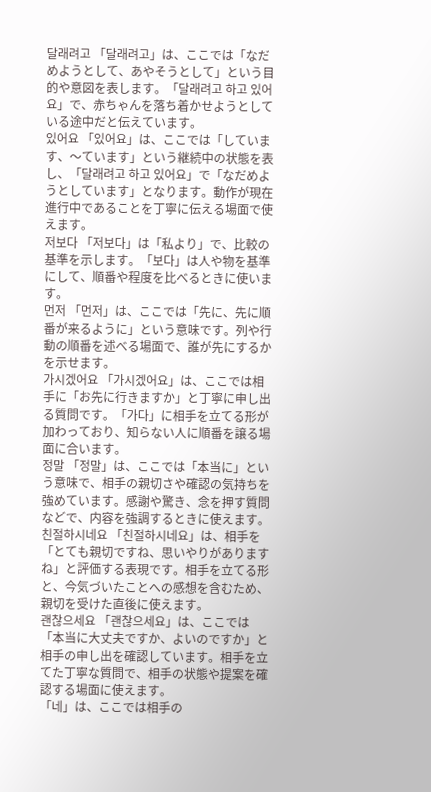달래려고 「달래려고」は、ここでは「なだめようとして、あやそうとして」という目的や意図を表します。「달래려고 하고 있어요」で、赤ちゃんを落ち着かせようとしている途中だと伝えています。
있어요 「있어요」は、ここでは「しています、〜ています」という継続中の状態を表し、「달래려고 하고 있어요」で「なだめようとしています」となります。動作が現在進行中であることを丁寧に伝える場面で使えます。
저보다 「저보다」は「私より」で、比較の基準を示します。「보다」は人や物を基準にして、順番や程度を比べるときに使います。
먼저 「먼저」は、ここでは「先に、先に順番が来るように」という意味です。列や行動の順番を述べる場面で、誰が先にするかを示せます。
가시겠어요 「가시겠어요」は、ここでは相手に「お先に行きますか」と丁寧に申し出る質問です。「가다」に相手を立てる形が加わっており、知らない人に順番を譲る場面に合います。
정말 「정말」は、ここでは「本当に」という意味で、相手の親切さや確認の気持ちを強めています。感謝や驚き、念を押す質問などで、内容を強調するときに使えます。
친절하시네요 「친절하시네요」は、相手を「とても親切ですね、思いやりがありますね」と評価する表現です。相手を立てる形と、今気づいたことへの感想を含むため、親切を受けた直後に使えます。
괜찮으세요 「괜찮으세요」は、ここでは「本当に大丈夫ですか、よいのですか」と相手の申し出を確認しています。相手を立てた丁寧な質問で、相手の状態や提案を確認する場面に使えます。
「네」は、ここでは相手の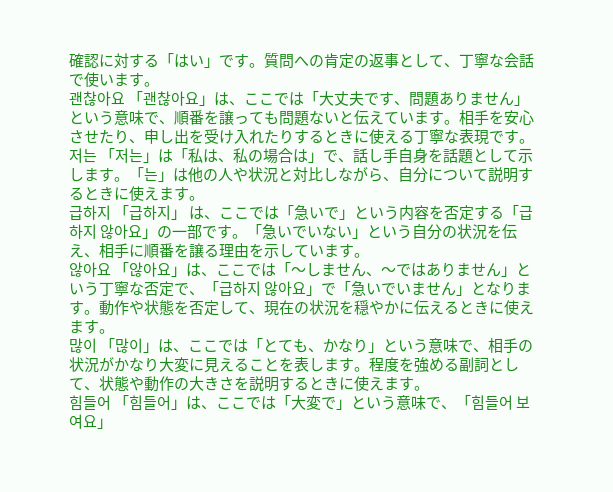確認に対する「はい」です。質問への肯定の返事として、丁寧な会話で使います。
괜찮아요 「괜찮아요」は、ここでは「大丈夫です、問題ありません」という意味で、順番を譲っても問題ないと伝えています。相手を安心させたり、申し出を受け入れたりするときに使える丁寧な表現です。
저는 「저는」は「私は、私の場合は」で、話し手自身を話題として示します。「는」は他の人や状況と対比しながら、自分について説明するときに使えます。
급하지 「급하지」 は、ここでは「急いで」という内容を否定する「급하지 않아요」の一部です。「急いでいない」という自分の状況を伝え、相手に順番を譲る理由を示しています。
않아요 「않아요」は、ここでは「〜しません、〜ではありません」という丁寧な否定で、「급하지 않아요」で「急いでいません」となります。動作や状態を否定して、現在の状況を穏やかに伝えるときに使えます。
많이 「많이」は、ここでは「とても、かなり」という意味で、相手の状況がかなり大変に見えることを表します。程度を強める副詞として、状態や動作の大きさを説明するときに使えます。
힘들어 「힘들어」は、ここでは「大変で」という意味で、「힘들어 보여요」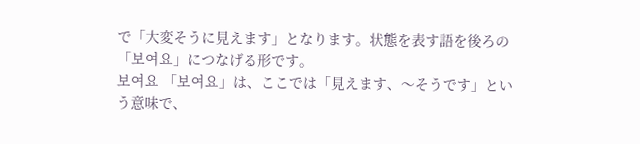で「大変そうに見えます」となります。状態を表す語を後ろの「보여요」につなげる形です。
보여요 「보여요」は、ここでは「見えます、〜そうです」という意味で、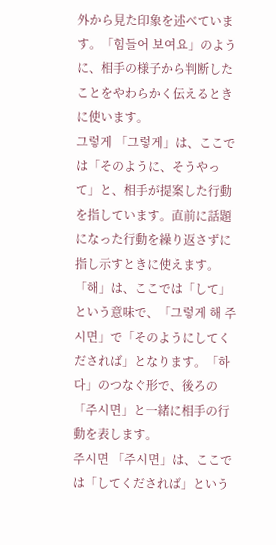外から見た印象を述べています。「힘들어 보여요」のように、相手の様子から判断したことをやわらかく伝えるときに使います。
그렇게 「그렇게」は、ここでは「そのように、そうやって」と、相手が提案した行動を指しています。直前に話題になった行動を繰り返さずに指し示すときに使えます。
「해」は、ここでは「して」という意味で、「그렇게 해 주시면」で「そのようにしてくだされば」となります。「하다」のつなぐ形で、後ろの「주시면」と一緒に相手の行動を表します。
주시면 「주시면」は、ここでは「してくだされば」という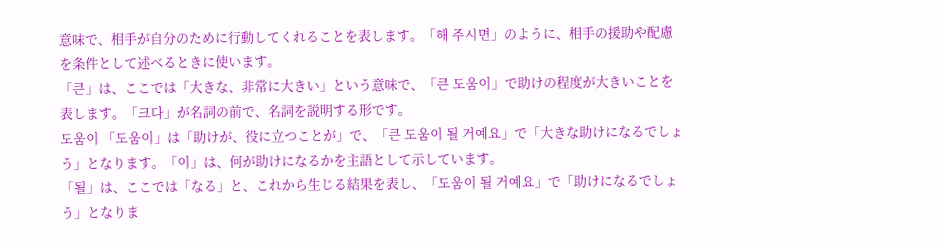意味で、相手が自分のために行動してくれることを表します。「해 주시면」のように、相手の援助や配慮を条件として述べるときに使います。
「큰」は、ここでは「大きな、非常に大きい」という意味で、「큰 도움이」で助けの程度が大きいことを表します。「크다」が名詞の前で、名詞を説明する形です。
도움이 「도움이」は「助けが、役に立つことが」で、「큰 도움이 될 거예요」で「大きな助けになるでしょう」となります。「이」は、何が助けになるかを主語として示しています。
「될」は、ここでは「なる」と、これから生じる結果を表し、「도움이 될 거예요」で「助けになるでしょう」となりま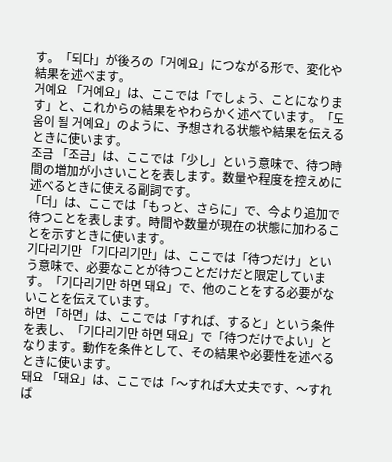す。「되다」が後ろの「거예요」につながる形で、変化や結果を述べます。
거예요 「거예요」は、ここでは「でしょう、ことになります」と、これからの結果をやわらかく述べています。「도움이 될 거예요」のように、予想される状態や結果を伝えるときに使います。
조금 「조금」は、ここでは「少し」という意味で、待つ時間の増加が小さいことを表します。数量や程度を控えめに述べるときに使える副詞です。
「더」は、ここでは「もっと、さらに」で、今より追加で待つことを表します。時間や数量が現在の状態に加わることを示すときに使います。
기다리기만 「기다리기만」は、ここでは「待つだけ」という意味で、必要なことが待つことだけだと限定しています。「기다리기만 하면 돼요」で、他のことをする必要がないことを伝えています。
하면 「하면」は、ここでは「すれば、すると」という条件を表し、「기다리기만 하면 돼요」で「待つだけでよい」となります。動作を条件として、その結果や必要性を述べるときに使います。
돼요 「돼요」は、ここでは「〜すれば大丈夫です、〜すれば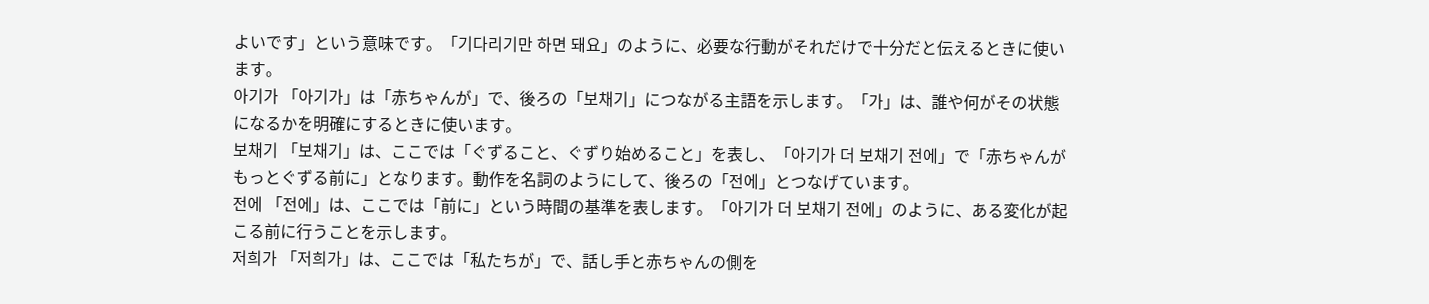よいです」という意味です。「기다리기만 하면 돼요」のように、必要な行動がそれだけで十分だと伝えるときに使います。
아기가 「아기가」は「赤ちゃんが」で、後ろの「보채기」につながる主語を示します。「가」は、誰や何がその状態になるかを明確にするときに使います。
보채기 「보채기」は、ここでは「ぐずること、ぐずり始めること」を表し、「아기가 더 보채기 전에」で「赤ちゃんがもっとぐずる前に」となります。動作を名詞のようにして、後ろの「전에」とつなげています。
전에 「전에」は、ここでは「前に」という時間の基準を表します。「아기가 더 보채기 전에」のように、ある変化が起こる前に行うことを示します。
저희가 「저희가」は、ここでは「私たちが」で、話し手と赤ちゃんの側を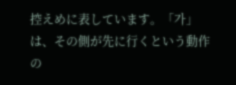控えめに表しています。「가」は、その側が先に行くという動作の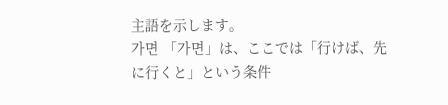主語を示します。
가면 「가면」は、ここでは「行けば、先に行くと」という条件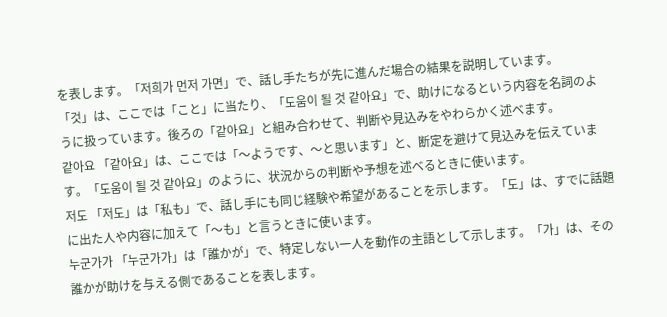を表します。「저희가 먼저 가면」で、話し手たちが先に進んだ場合の結果を説明しています。
「것」は、ここでは「こと」に当たり、「도움이 될 것 같아요」で、助けになるという内容を名詞のように扱っています。後ろの「같아요」と組み合わせて、判断や見込みをやわらかく述べます。
같아요 「같아요」は、ここでは「〜ようです、〜と思います」と、断定を避けて見込みを伝えています。「도움이 될 것 같아요」のように、状況からの判断や予想を述べるときに使います。
저도 「저도」は「私も」で、話し手にも同じ経験や希望があることを示します。「도」は、すでに話題に出た人や内容に加えて「〜も」と言うときに使います。
누군가가 「누군가가」は「誰かが」で、特定しない一人を動作の主語として示します。「가」は、その誰かが助けを与える側であることを表します。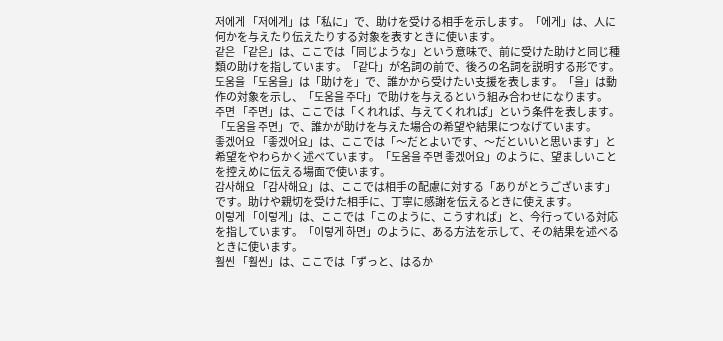저에게 「저에게」は「私に」で、助けを受ける相手を示します。「에게」は、人に何かを与えたり伝えたりする対象を表すときに使います。
같은 「같은」は、ここでは「同じような」という意味で、前に受けた助けと同じ種類の助けを指しています。「같다」が名詞の前で、後ろの名詞を説明する形です。
도움을 「도움을」は「助けを」で、誰かから受けたい支援を表します。「을」は動作の対象を示し、「도움을 주다」で助けを与えるという組み合わせになります。
주면 「주면」は、ここでは「くれれば、与えてくれれば」という条件を表します。「도움을 주면」で、誰かが助けを与えた場合の希望や結果につなげています。
좋겠어요 「좋겠어요」は、ここでは「〜だとよいです、〜だといいと思います」と希望をやわらかく述べています。「도움을 주면 좋겠어요」のように、望ましいことを控えめに伝える場面で使います。
감사해요 「감사해요」は、ここでは相手の配慮に対する「ありがとうございます」です。助けや親切を受けた相手に、丁寧に感謝を伝えるときに使えます。
이렇게 「이렇게」は、ここでは「このように、こうすれば」と、今行っている対応を指しています。「이렇게 하면」のように、ある方法を示して、その結果を述べるときに使います。
훨씬 「훨씬」は、ここでは「ずっと、はるか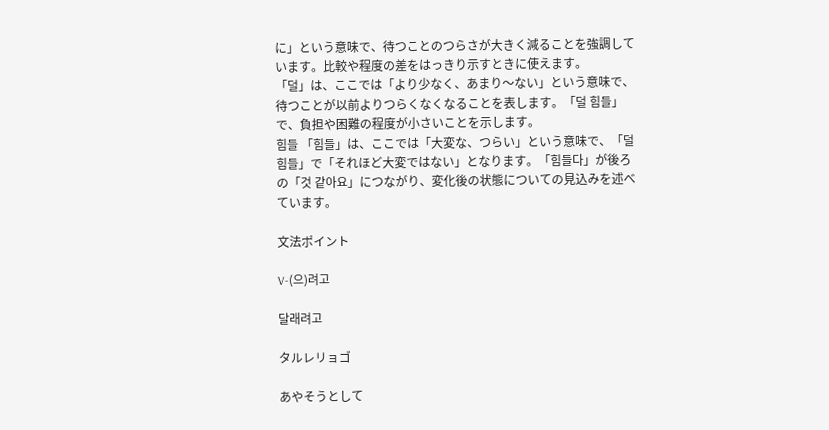に」という意味で、待つことのつらさが大きく減ることを強調しています。比較や程度の差をはっきり示すときに使えます。
「덜」は、ここでは「より少なく、あまり〜ない」という意味で、待つことが以前よりつらくなくなることを表します。「덜 힘들」で、負担や困難の程度が小さいことを示します。
힘들 「힘들」は、ここでは「大変な、つらい」という意味で、「덜 힘들」で「それほど大変ではない」となります。「힘들다」が後ろの「것 같아요」につながり、変化後の状態についての見込みを述べています。

文法ポイント

V-(으)려고

달래려고

タルレリョゴ

あやそうとして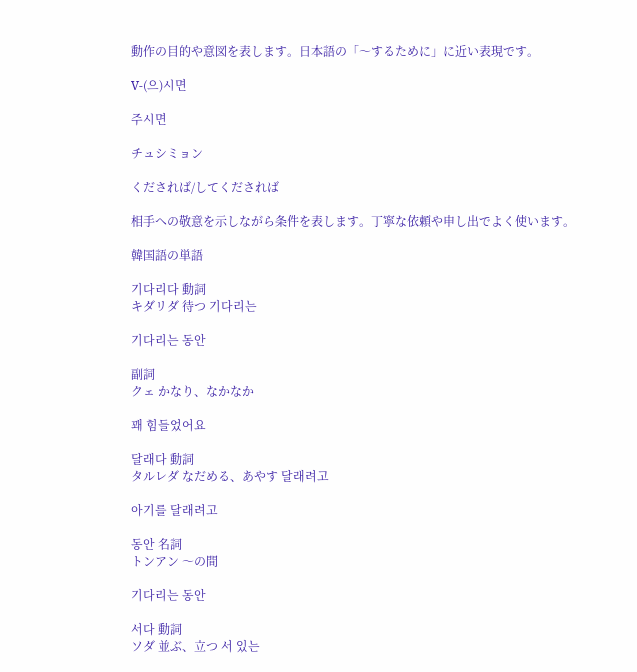動作の目的や意図を表します。日本語の「〜するために」に近い表現です。

V-(으)시면

주시면

チュシミョン

くだされば/してくだされば

相手への敬意を示しながら条件を表します。丁寧な依頼や申し出でよく使います。

韓国語の単語

기다리다 動詞
キダリダ 待つ 기다리는

기다리는 동안

副詞
クェ かなり、なかなか

꽤 힘들었어요

달래다 動詞
タルレダ なだめる、あやす 달래려고

아기를 달래려고

동안 名詞
トンアン 〜の間

기다리는 동안

서다 動詞
ソダ 並ぶ、立つ 서 있는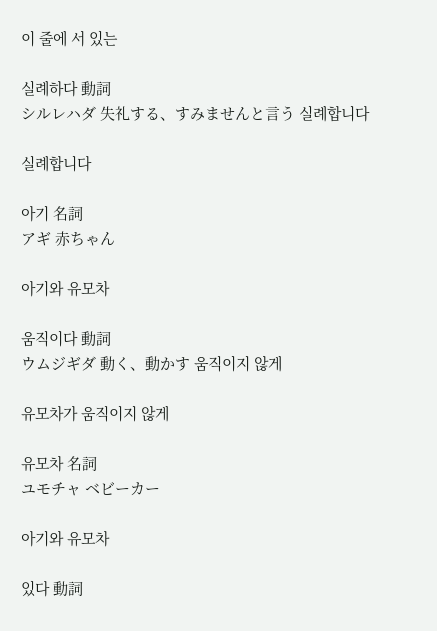이 줄에 서 있는

실례하다 動詞
シルレハダ 失礼する、すみませんと言う 실례합니다

실례합니다

아기 名詞
アギ 赤ちゃん

아기와 유모차

움직이다 動詞
ウムジギダ 動く、動かす 움직이지 않게

유모차가 움직이지 않게

유모차 名詞
ユモチャ ベビーカー

아기와 유모차

있다 動詞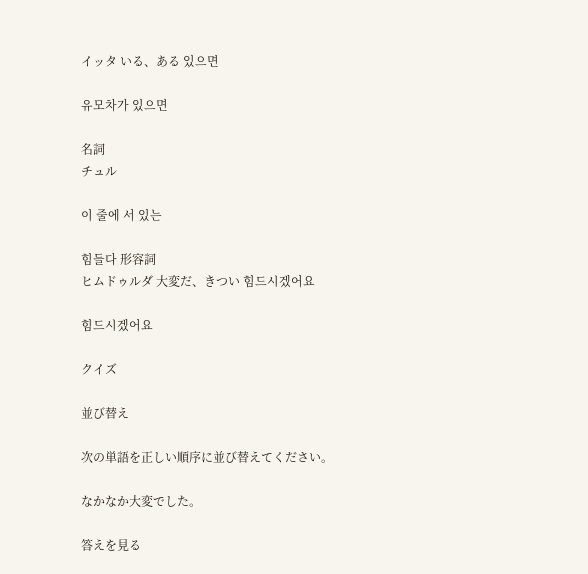イッタ いる、ある 있으면

유모차가 있으면

名詞
チュル

이 줄에 서 있는

힘들다 形容詞
ヒムドゥルダ 大変だ、きつい 힘드시겠어요

힘드시겠어요

クイズ

並び替え

次の単語を正しい順序に並び替えてください。

なかなか大変でした。

答えを見る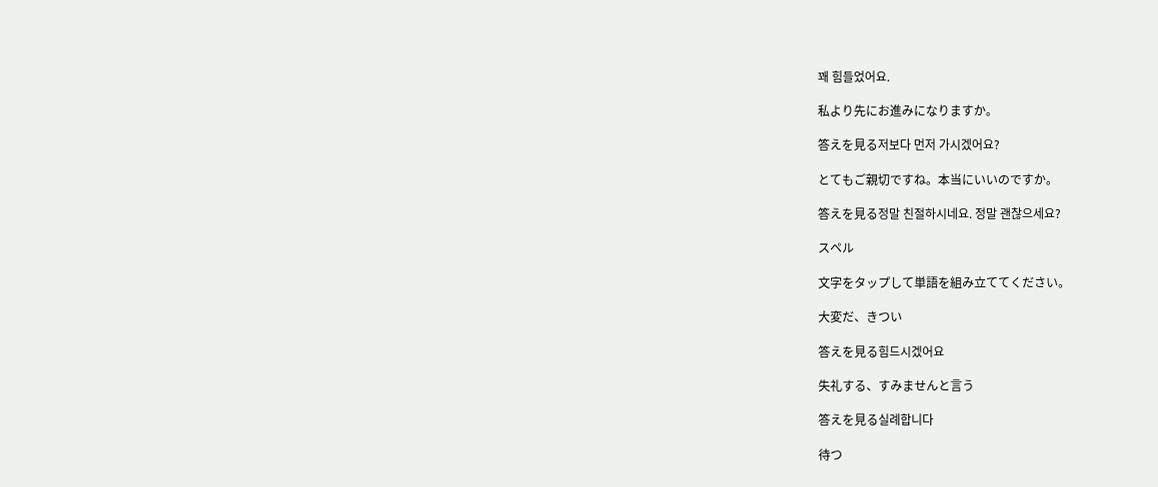꽤 힘들었어요.

私より先にお進みになりますか。

答えを見る저보다 먼저 가시겠어요?

とてもご親切ですね。本当にいいのですか。

答えを見る정말 친절하시네요. 정말 괜찮으세요?

スペル

文字をタップして単語を組み立ててください。

大変だ、きつい

答えを見る힘드시겠어요

失礼する、すみませんと言う

答えを見る실례합니다

待つ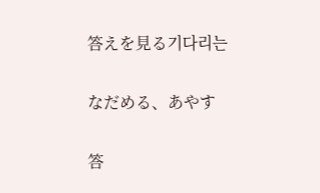答えを見る기다리는

なだめる、あやす

答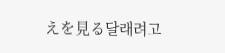えを見る달래려고